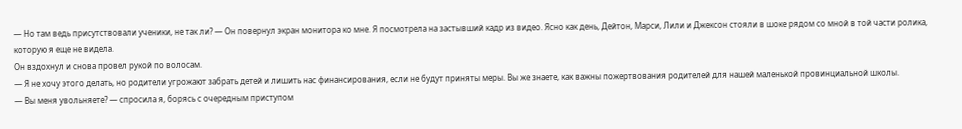— Но там ведь присутствовали ученики, не так ли? — Он повернул экран монитора ко мне. Я посмотрела на застывший кадр из видео. Ясно как день, Дейтон, Марси, Лили и Джексон стояли в шоке рядом со мной в той части ролика, которую я еще не видела.
Он вздохнул и снова провел рукой по волосам.
— Я не хочу этого делать, но родители угрожают забрать детей и лишить нас финансирования, если не будут приняты меры. Вы же знаете, как важны пожертвования родителей для нашей маленькой провинциальной школы.
— Вы меня увольняете? — спросила я, борясь с очередным приступом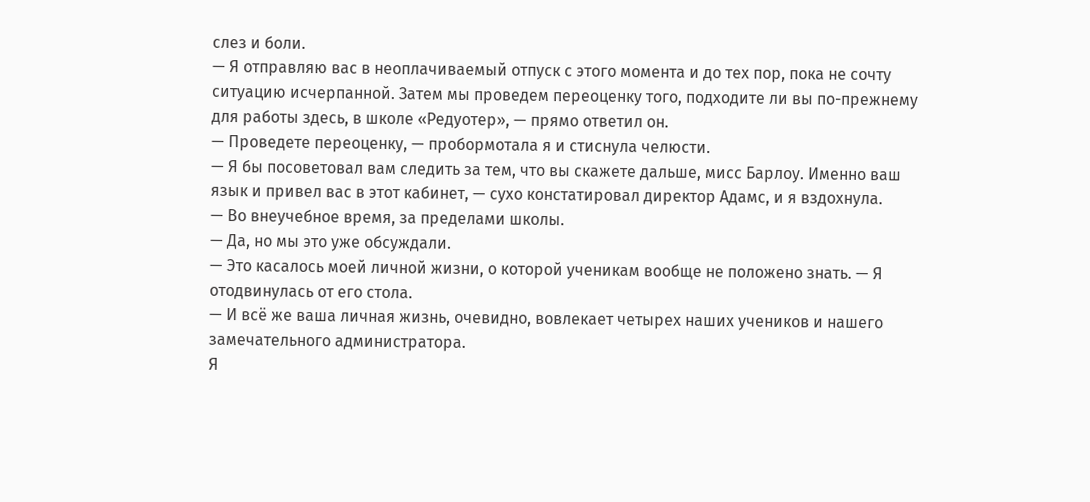слез и боли.
— Я отправляю вас в неоплачиваемый отпуск с этого момента и до тех пор, пока не сочту ситуацию исчерпанной. Затем мы проведем переоценку того, подходите ли вы по-прежнему для работы здесь, в школе «Редуотер», — прямо ответил он.
— Проведете переоценку, — пробормотала я и стиснула челюсти.
— Я бы посоветовал вам следить за тем, что вы скажете дальше, мисс Барлоу. Именно ваш язык и привел вас в этот кабинет, — сухо констатировал директор Адамс, и я вздохнула.
— Во внеучебное время, за пределами школы.
— Да, но мы это уже обсуждали.
— Это касалось моей личной жизни, о которой ученикам вообще не положено знать. — Я отодвинулась от его стола.
— И всё же ваша личная жизнь, очевидно, вовлекает четырех наших учеников и нашего замечательного администратора.
Я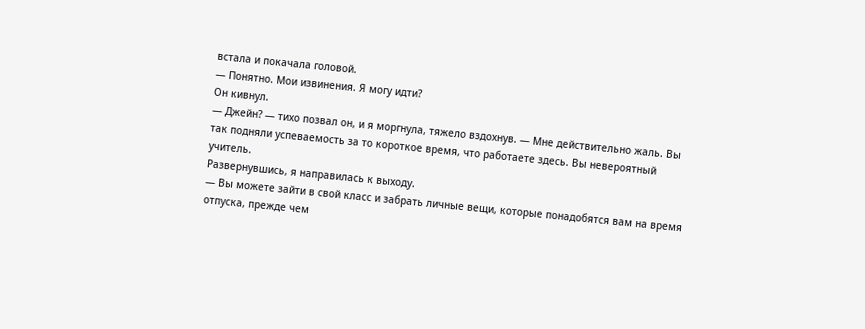встала и покачала головой.
— Понятно. Мои извинения. Я могу идти?
Он кивнул.
— Джейн? — тихо позвал он, и я моргнула, тяжело вздохнув. — Мне действительно жаль. Вы так подняли успеваемость за то короткое время, что работаете здесь. Вы невероятный учитель.
Развернувшись, я направилась к выходу.
— Вы можете зайти в свой класс и забрать личные вещи, которые понадобятся вам на время отпуска, прежде чем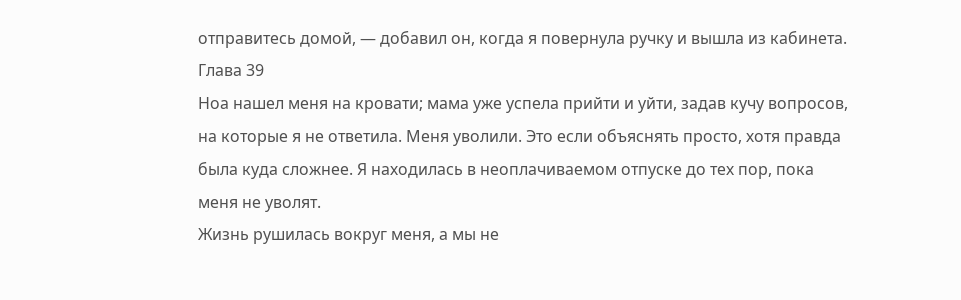отправитесь домой, — добавил он, когда я повернула ручку и вышла из кабинета.
Глава 39
Ноа нашел меня на кровати; мама уже успела прийти и уйти, задав кучу вопросов, на которые я не ответила. Меня уволили. Это если объяснять просто, хотя правда была куда сложнее. Я находилась в неоплачиваемом отпуске до тех пор, пока меня не уволят.
Жизнь рушилась вокруг меня, а мы не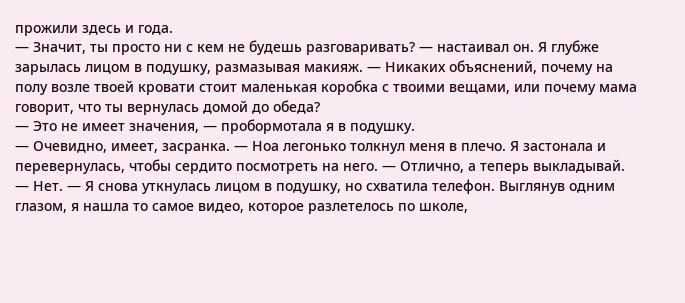прожили здесь и года.
— Значит, ты просто ни с кем не будешь разговаривать? — настаивал он. Я глубже зарылась лицом в подушку, размазывая макияж. — Никаких объяснений, почему на полу возле твоей кровати стоит маленькая коробка с твоими вещами, или почему мама говорит, что ты вернулась домой до обеда?
— Это не имеет значения, — пробормотала я в подушку.
— Очевидно, имеет, засранка. — Ноа легонько толкнул меня в плечо. Я застонала и перевернулась, чтобы сердито посмотреть на него. — Отлично, а теперь выкладывай.
— Нет. — Я снова уткнулась лицом в подушку, но схватила телефон. Выглянув одним глазом, я нашла то самое видео, которое разлетелось по школе,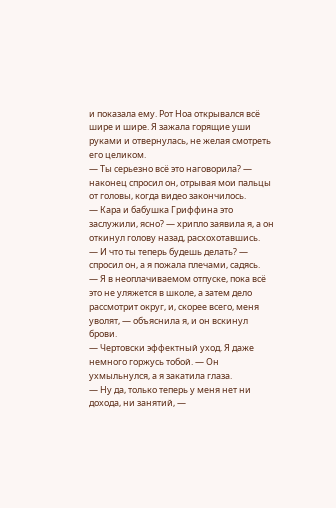и показала ему. Рот Ноа открывался всё шире и шире. Я зажала горящие уши руками и отвернулась, не желая смотреть его целиком.
— Ты серьезно всё это наговорила? — наконец спросил он, отрывая мои пальцы от головы, когда видео закончилось.
— Кара и бабушка Гриффина это заслужили, ясно? — хрипло заявила я, а он откинул голову назад, расхохотавшись.
— И что ты теперь будешь делать? — спросил он, а я пожала плечами, садясь.
— Я в неоплачиваемом отпуске, пока всё это не уляжется в школе, а затем дело рассмотрит округ, и, скорее всего, меня уволят, — объяснила я, и он вскинул брови.
— Чертовски эффектный уход. Я даже немного горжусь тобой. — Он ухмыльнулся, а я закатила глаза.
— Ну да, только теперь у меня нет ни дохода, ни занятий, —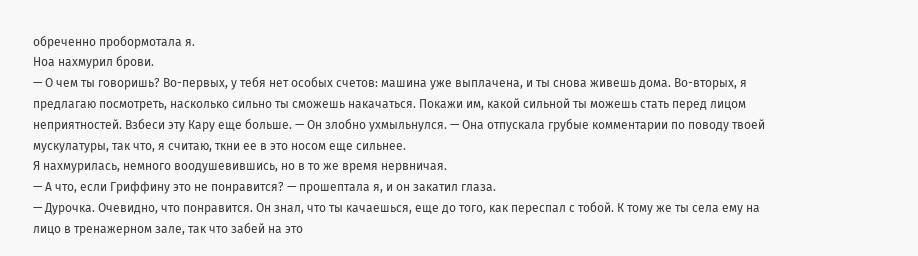обреченно пробормотала я.
Ноа нахмурил брови.
— О чем ты говоришь? Во-первых, у тебя нет особых счетов: машина уже выплачена, и ты снова живешь дома. Во-вторых, я предлагаю посмотреть, насколько сильно ты сможешь накачаться. Покажи им, какой сильной ты можешь стать перед лицом неприятностей. Взбеси эту Кару еще больше. — Он злобно ухмыльнулся. — Она отпускала грубые комментарии по поводу твоей мускулатуры, так что, я считаю, ткни ее в это носом еще сильнее.
Я нахмурилась, немного воодушевившись, но в то же время нервничая.
— А что, если Гриффину это не понравится? — прошептала я, и он закатил глаза.
— Дурочка. Очевидно, что понравится. Он знал, что ты качаешься, еще до того, как переспал с тобой. К тому же ты села ему на лицо в тренажерном зале, так что забей на это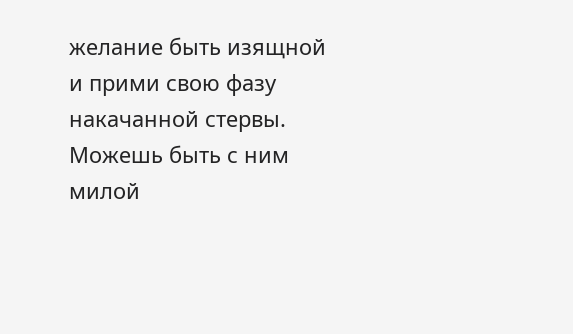желание быть изящной и прими свою фазу накачанной стервы. Можешь быть с ним милой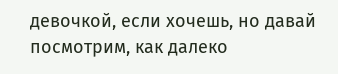девочкой, если хочешь, но давай посмотрим, как далеко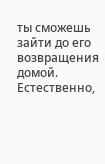ты сможешь зайти до его возвращения домой. Естественно,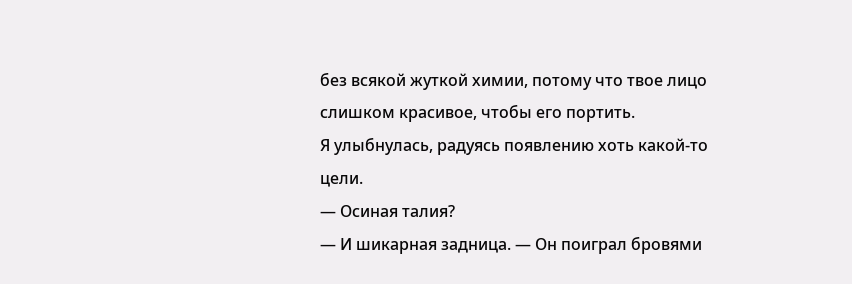без всякой жуткой химии, потому что твое лицо слишком красивое, чтобы его портить.
Я улыбнулась, радуясь появлению хоть какой-то цели.
— Осиная талия?
— И шикарная задница. — Он поиграл бровями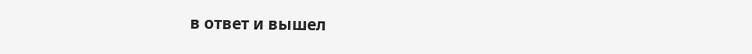в ответ и вышел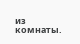из комнаты.